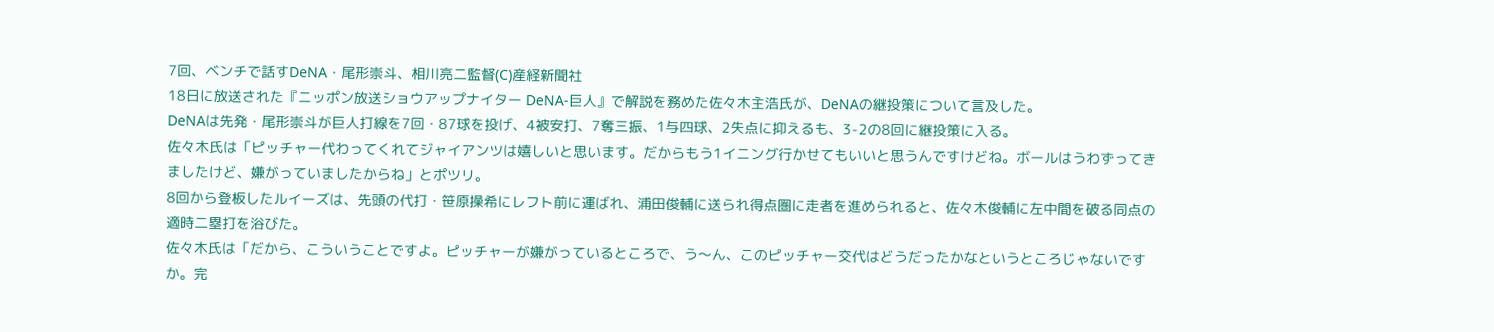7回、ベンチで話すDeNA・尾形崇斗、相川亮二監督(C)産経新聞社
18日に放送された『ニッポン放送ショウアップナイター DeNA-巨人』で解説を務めた佐々木主浩氏が、DeNAの継投策について言及した。
DeNAは先発・尾形崇斗が巨人打線を7回・87球を投げ、4被安打、7奪三振、1与四球、2失点に抑えるも、3-2の8回に継投策に入る。
佐々木氏は「ピッチャー代わってくれてジャイアンツは嬉しいと思います。だからもう1イニング行かせてもいいと思うんですけどね。ボールはうわずってきましたけど、嫌がっていましたからね」とポツリ。
8回から登板したルイーズは、先頭の代打・笹原操希にレフト前に運ばれ、浦田俊輔に送られ得点圏に走者を進められると、佐々木俊輔に左中間を破る同点の適時二塁打を浴びた。
佐々木氏は「だから、こういうことですよ。ピッチャーが嫌がっているところで、う〜ん、このピッチャー交代はどうだったかなというところじゃないですか。完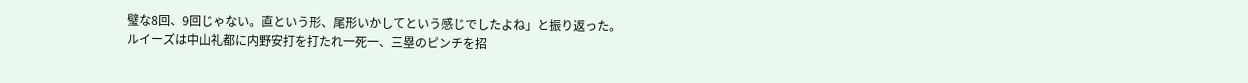璧な8回、9回じゃない。直という形、尾形いかしてという感じでしたよね」と振り返った。
ルイーズは中山礼都に内野安打を打たれ一死一、三塁のピンチを招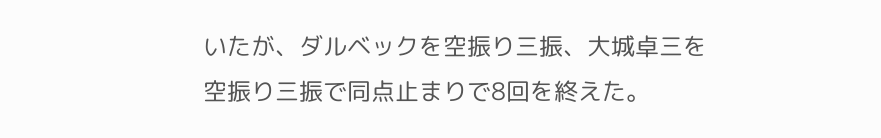いたが、ダルベックを空振り三振、大城卓三を空振り三振で同点止まりで8回を終えた。